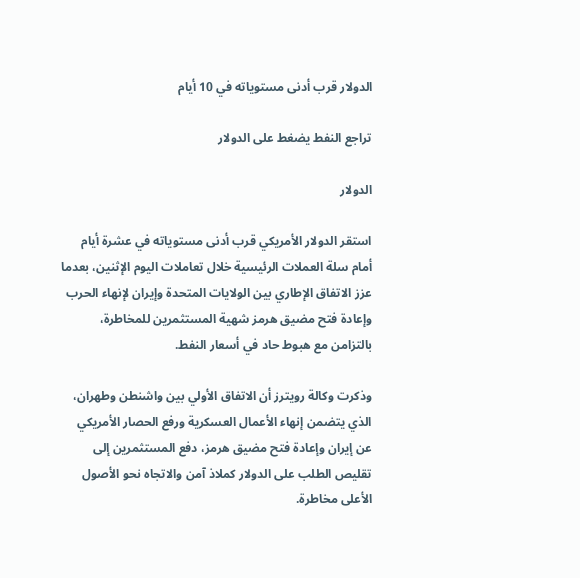الدولار قرب أدنى مستوياته في 10 أيام

تراجع النفط يضغط على الدولار

الدولار

استقر الدولار الأمريكي قرب أدنى مستوياته في عشرة أيام أمام سلة العملات الرئيسية خلال تعاملات اليوم الإثنين، بعدما عزز الاتفاق الإطاري بين الولايات المتحدة وإيران لإنهاء الحرب وإعادة فتح مضيق هرمز شهية المستثمرين للمخاطرة، بالتزامن مع هبوط حاد في أسعار النفط.

وذكرت وكالة رويترز أن الاتفاق الأولي بين واشنطن وطهران، الذي يتضمن إنهاء الأعمال العسكرية ورفع الحصار الأمريكي عن إيران وإعادة فتح مضيق هرمز، دفع المستثمرين إلى تقليص الطلب على الدولار كملاذ آمن والاتجاه نحو الأصول الأعلى مخاطرة.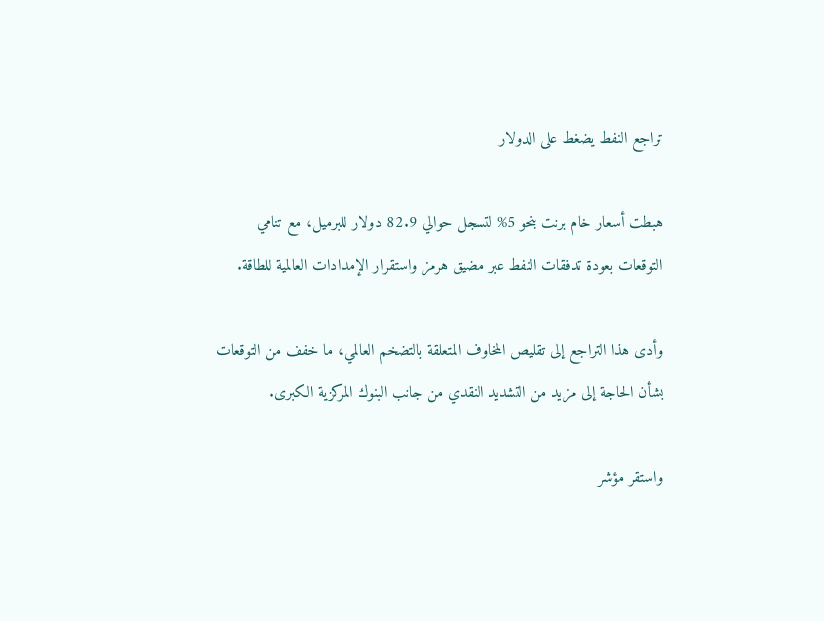تراجع النفط يضغط على الدولار

هبطت أسعار خام برنت بنحو 5% لتسجل حوالي 82.9 دولار للبرميل، مع تنامي التوقعات بعودة تدفقات النفط عبر مضيق هرمز واستقرار الإمدادات العالمية للطاقة.

وأدى هذا التراجع إلى تقليص المخاوف المتعلقة بالتضخم العالمي، ما خفف من التوقعات بشأن الحاجة إلى مزيد من التشديد النقدي من جانب البنوك المركزية الكبرى.

واستقر مؤشر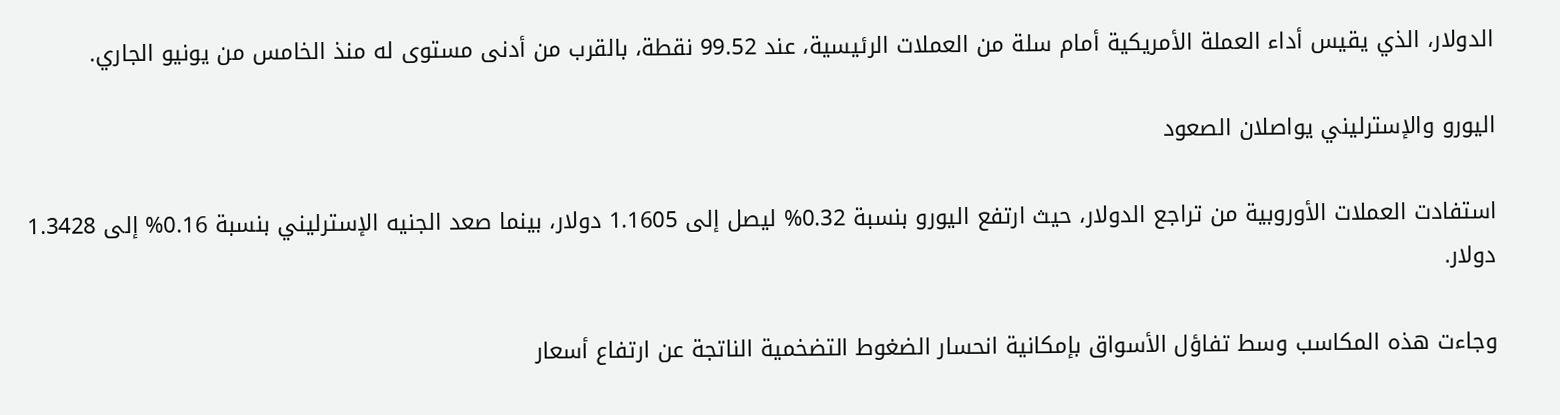الدولار، الذي يقيس أداء العملة الأمريكية أمام سلة من العملات الرئيسية، عند 99.52 نقطة، بالقرب من أدنى مستوى له منذ الخامس من يونيو الجاري.

اليورو والإسترليني يواصلان الصعود

استفادت العملات الأوروبية من تراجع الدولار، حيث ارتفع اليورو بنسبة 0.32% ليصل إلى 1.1605 دولار، بينما صعد الجنيه الإسترليني بنسبة 0.16% إلى 1.3428 دولار.

وجاءت هذه المكاسب وسط تفاؤل الأسواق بإمكانية انحسار الضغوط التضخمية الناتجة عن ارتفاع أسعار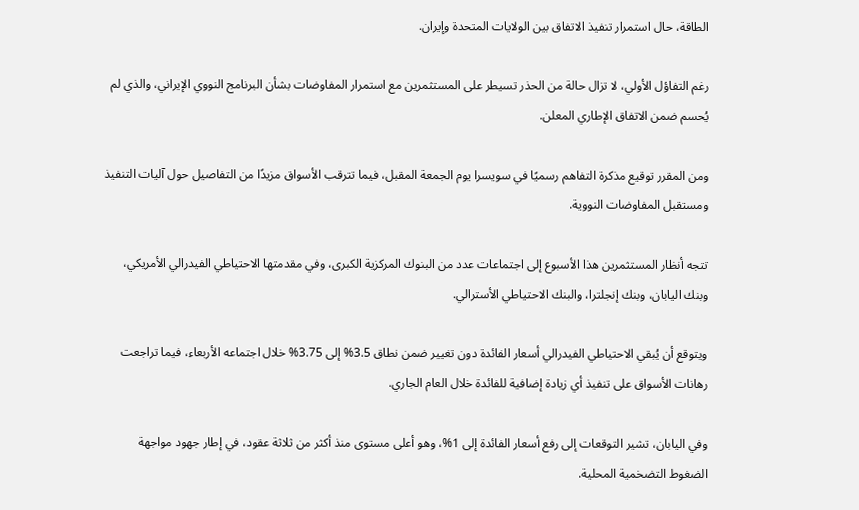الطاقة، حال استمرار تنفيذ الاتفاق بين الولايات المتحدة وإيران.

رغم التفاؤل الأولي، لا تزال حالة من الحذر تسيطر على المستثمرين مع استمرار المفاوضات بشأن البرنامج النووي الإيراني، والذي لم يُحسم ضمن الاتفاق الإطاري المعلن.

ومن المقرر توقيع مذكرة التفاهم رسميًا في سويسرا يوم الجمعة المقبل، فيما تترقب الأسواق مزيدًا من التفاصيل حول آليات التنفيذ ومستقبل المفاوضات النووية.

تتجه أنظار المستثمرين هذا الأسبوع إلى اجتماعات عدد من البنوك المركزية الكبرى، وفي مقدمتها الاحتياطي الفيدرالي الأمريكي، وبنك اليابان، وبنك إنجلترا، والبنك الاحتياطي الأسترالي.

ويتوقع أن يُبقي الاحتياطي الفيدرالي أسعار الفائدة دون تغيير ضمن نطاق 3.5% إلى 3.75% خلال اجتماعه الأربعاء، فيما تراجعت رهانات الأسواق على تنفيذ أي زيادة إضافية للفائدة خلال العام الجاري.

وفي اليابان، تشير التوقعات إلى رفع أسعار الفائدة إلى 1%، وهو أعلى مستوى منذ أكثر من ثلاثة عقود، في إطار جهود مواجهة الضغوط التضخمية المحلية.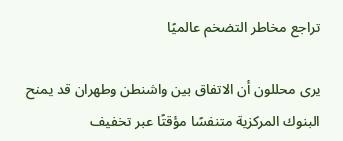تراجع مخاطر التضخم عالميًا

يرى محللون أن الاتفاق بين واشنطن وطهران قد يمنح البنوك المركزية متنفسًا مؤقتًا عبر تخفيف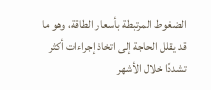الضغوط المرتبطة بأسعار الطاقة، وهو ما قد يقلل الحاجة إلى اتخاذ إجراءات أكثر تشددًا خلال الأشهر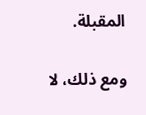المقبلة.

ومع ذلك، لا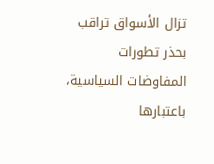تزال الأسواق تراقب بحذر تطورات المفاوضات السياسية، باعتبارها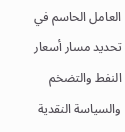العامل الحاسم في تحديد مسار أسعار النفط والتضخم والسياسة النقدية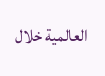العالمية خلال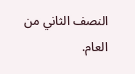النصف الثاني من العام.